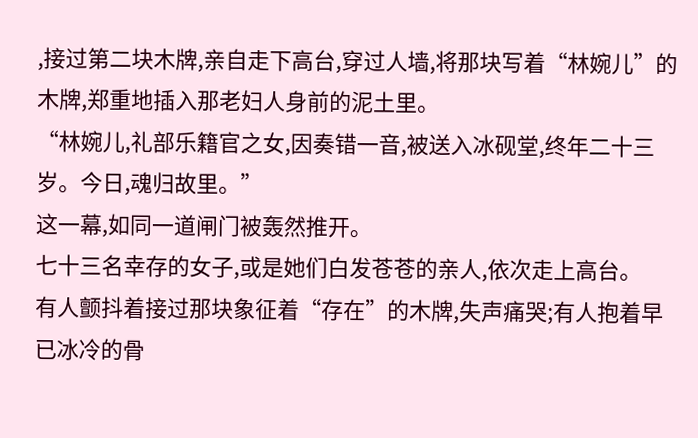,接过第二块木牌,亲自走下高台,穿过人墙,将那块写着“林婉儿”的木牌,郑重地插入那老妇人身前的泥土里。
“林婉儿,礼部乐籍官之女,因奏错一音,被送入冰砚堂,终年二十三岁。今日,魂归故里。”
这一幕,如同一道闸门被轰然推开。
七十三名幸存的女子,或是她们白发苍苍的亲人,依次走上高台。
有人颤抖着接过那块象征着“存在”的木牌,失声痛哭;有人抱着早已冰冷的骨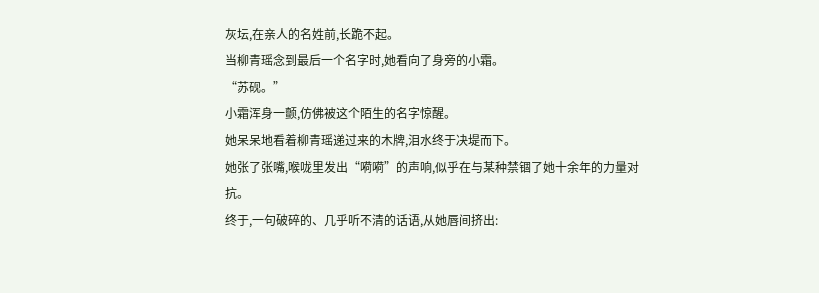灰坛,在亲人的名姓前,长跪不起。
当柳青瑶念到最后一个名字时,她看向了身旁的小霜。
“苏砚。”
小霜浑身一颤,仿佛被这个陌生的名字惊醒。
她呆呆地看着柳青瑶递过来的木牌,泪水终于决堤而下。
她张了张嘴,喉咙里发出“嗬嗬”的声响,似乎在与某种禁锢了她十余年的力量对抗。
终于,一句破碎的、几乎听不清的话语,从她唇间挤出: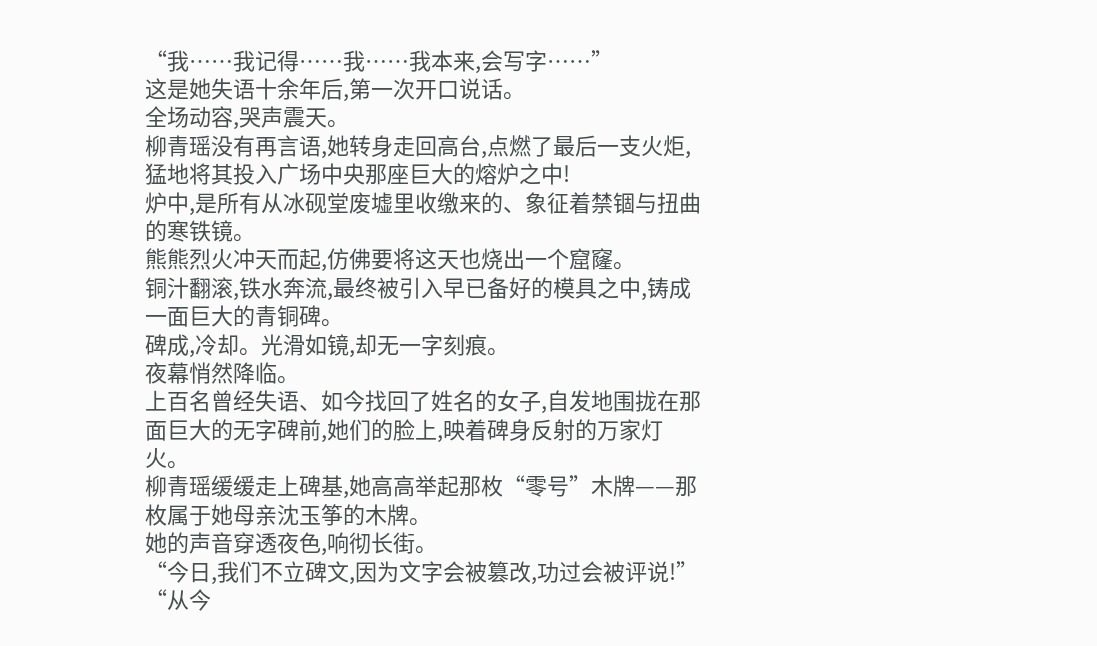“我……我记得……我……我本来,会写字……”
这是她失语十余年后,第一次开口说话。
全场动容,哭声震天。
柳青瑶没有再言语,她转身走回高台,点燃了最后一支火炬,猛地将其投入广场中央那座巨大的熔炉之中!
炉中,是所有从冰砚堂废墟里收缴来的、象征着禁锢与扭曲的寒铁镜。
熊熊烈火冲天而起,仿佛要将这天也烧出一个窟窿。
铜汁翻滚,铁水奔流,最终被引入早已备好的模具之中,铸成一面巨大的青铜碑。
碑成,冷却。光滑如镜,却无一字刻痕。
夜幕悄然降临。
上百名曾经失语、如今找回了姓名的女子,自发地围拢在那面巨大的无字碑前,她们的脸上,映着碑身反射的万家灯火。
柳青瑶缓缓走上碑基,她高高举起那枚“零号”木牌——那枚属于她母亲沈玉筝的木牌。
她的声音穿透夜色,响彻长街。
“今日,我们不立碑文,因为文字会被篡改,功过会被评说!”
“从今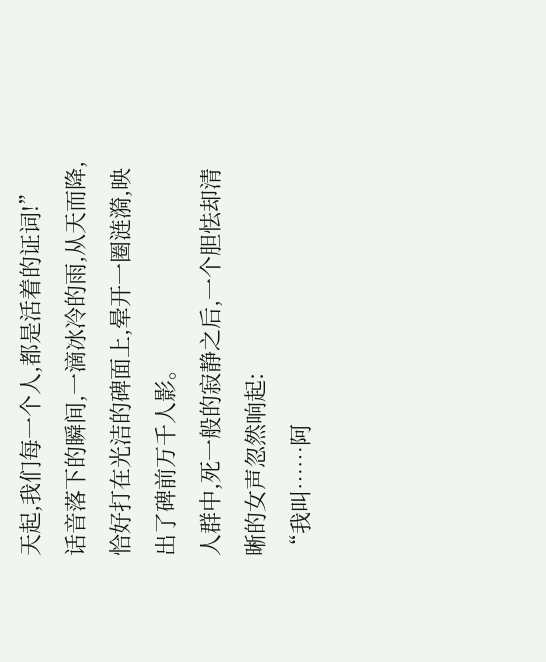天起,我们每一个人,都是活着的证词!”
话音落下的瞬间,一滴冰冷的雨,从天而降,恰好打在光洁的碑面上,晕开一圈涟漪,映出了碑前万千人影。
人群中,死一般的寂静之后,一个胆怯却清晰的女声忽然响起:
“我叫……阿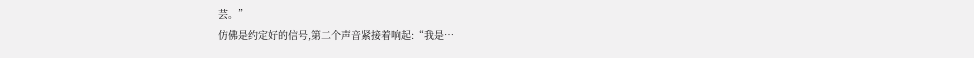芸。”
仿佛是约定好的信号,第二个声音紧接着响起:“我是…